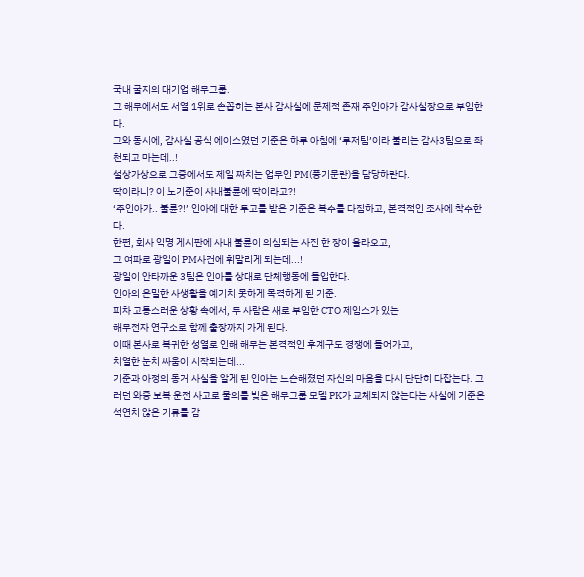국내 굴지의 대기업 해무그룹.
그 해무에서도 서열 1위로 손꼽히는 본사 감사실에 문제적 존재 주인아가 감사실장으로 부임한다.
그와 동시에, 감사실 공식 에이스였던 기준은 하루 아침에 ‘루저팀’이라 불리는 감사3팀으로 좌천되고 마는데..!
설상가상으로 그중에서도 제일 짜치는 업무인 PM(풍기문란)을 담당하란다.
딱이라니? 이 노기준이 사내불륜에 딱이라고?!
‘주인아가.. 불륜?!’ 인아에 대한 투고를 받은 기준은 복수를 다짐하고, 본격적인 조사에 착수한다.
한편, 회사 익명 게시판에 사내 불륜이 의심되는 사진 한 장이 올라오고,
그 여파로 광일이 PM사건에 휘말리게 되는데...!
광일이 안타까운 3팀은 인아를 상대로 단체행동에 돌입한다.
인아의 은밀한 사생활을 예기치 못하게 목격하게 된 기준.
피차 고통스러운 상황 속에서, 두 사람은 새로 부임한 CTO 제임스가 있는
해무전자 연구소로 함께 출장까지 가게 된다.
이때 본사로 복귀한 성열로 인해 해무는 본격적인 후계구도 경쟁에 들어가고,
치열한 눈치 싸움이 시작되는데...
기준과 아정의 동거 사실을 알게 된 인아는 느슨해졌던 자신의 마음을 다시 단단히 다잡는다. 그러던 와중 보복 운전 사고로 물의를 빚은 해무그룹 모델 PK가 교체되지 않는다는 사실에 기준은 석연치 않은 기류를 감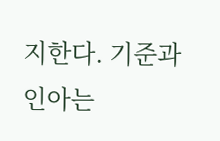지한다. 기준과 인아는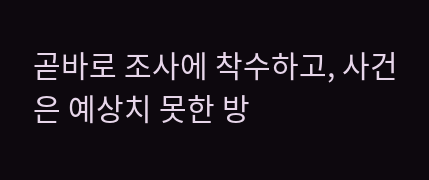곧바로 조사에 착수하고, 사건은 예상치 못한 방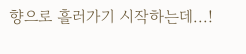향으로 흘러가기 시작하는데...!